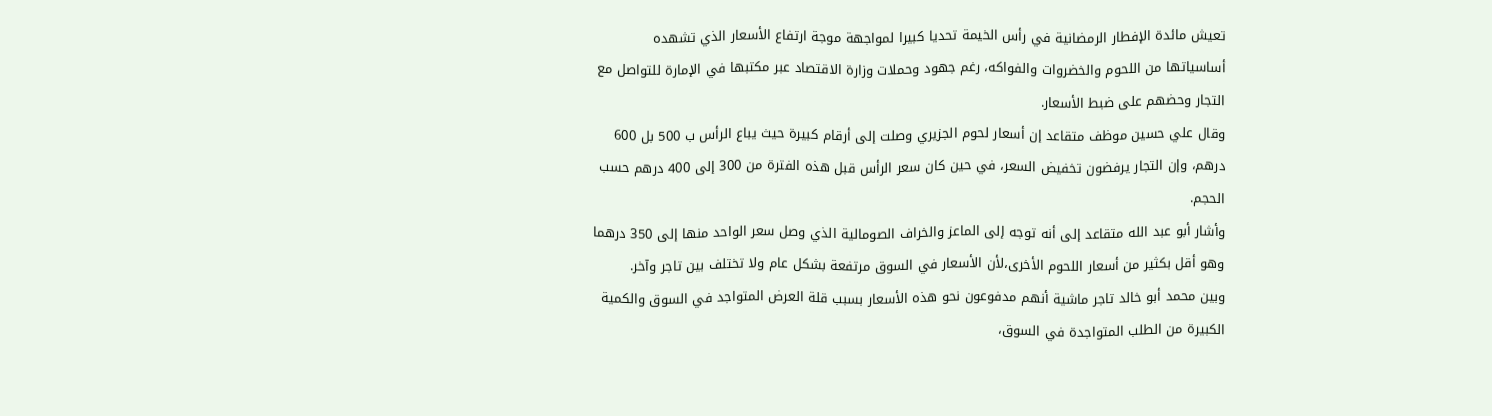تعيش مائدة الإفطار الرمضانية في رأس الخيمة تحديا كبيرا لمواجهة موجة ارتفاع الأسعار الذي تشهده أساسياتها من اللحوم والخضروات والفواكه، رغم جهود وحملات وزارة الاقتصاد عبر مكتبها في الإمارة للتواصل مع التجار وحضهم على ضبط الأسعار.
وقال علي حسين موظف متقاعد إن أسعار لحوم الجزيري وصلت إلى أرقام كبيرة حيث يباع الرأس ب 500 بل 600 درهم، وإن التجار يرفضون تخفيض السعر، في حين كان سعر الرأس قبل هذه الفترة من 300 إلى 400 درهم حسب الحجم.
وأشار أبو عبد الله متقاعد إلى أنه توجه إلى الماعز والخراف الصومالية الذي وصل سعر الواحد منها إلى 350 درهما وهو أقل بكثير من أسعار اللحوم الأخرى،لأن الأسعار في السوق مرتفعة بشكل عام ولا تختلف بين تاجر وآخر.
وبين محمد أبو خالد تاجر ماشية أنهم مدفوعون نحو هذه الأسعار بسبب قلة العرض المتواجد في السوق والكمية الكبيرة من الطلب المتواجدة في السوق،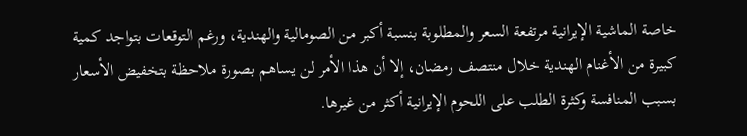خاصة الماشية الإيرانية مرتفعة السعر والمطلوبة بنسبة أكبر من الصومالية والهندية، ورغم التوقعات بتواجد كمية كبيرة من الأغنام الهندية خلال منتصف رمضان، إلا أن هذا الأمر لن يساهم بصورة ملاحظة بتخفيض الأسعار بسبب المنافسة وكثرة الطلب على اللحوم الإيرانية أكثر من غيرها.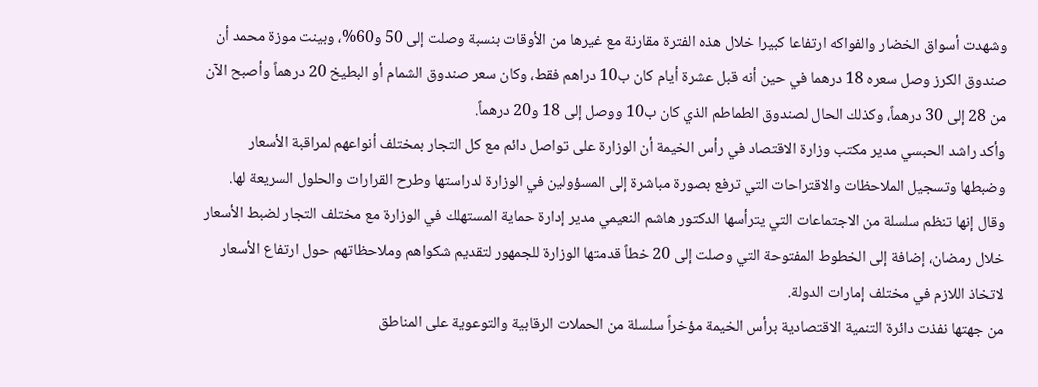وشهدت أسواق الخضار والفواكه ارتفاعا كبيرا خلال هذه الفترة مقارنة مع غيرها من الأوقات بنسبة وصلت إلى 50 و60%، وبينت موزة محمد أن صندوق الكرز وصل سعره 18 درهما في حين أنه قبل عشرة أيام كان ب10 دراهم فقط، وكان سعر صندوق الشمام أو البطيخ 20 درهماً وأصبح الآن من 28 إلى 30 درهماً، وكذلك الحال لصندوق الطماطم الذي كان ب10 ووصل إلى 18 و20 درهماً.
وأكد راشد الحبسي مدير مكتب وزارة الاقتصاد في رأس الخيمة أن الوزارة على تواصل دائم مع كل التجار بمختلف أنواعهم لمراقبة الأسعار وضبطها وتسجيل الملاحظات والاقتراحات التي ترفع بصورة مباشرة إلى المسؤولين في الوزارة لدراستها وطرح القرارات والحلول السريعة لها.
وقال إنها تنظم سلسلة من الاجتماعات التي يترأسها الدكتور هاشم النعيمي مدير إدارة حماية المستهلك في الوزارة مع مختلف التجار لضبط الأسعار خلال رمضان، إضافة إلى الخطوط المفتوحة التي وصلت إلى 20 خطاً قدمتها الوزارة للجمهور لتقديم شكواهم وملاحظاتهم حول ارتفاع الأسعار لاتخاذ اللازم في مختلف إمارات الدولة.
من جهتها نفذت دائرة التنمية الاقتصادية برأس الخيمة مؤخراً سلسلة من الحملات الرقابية والتوعوية على المناطق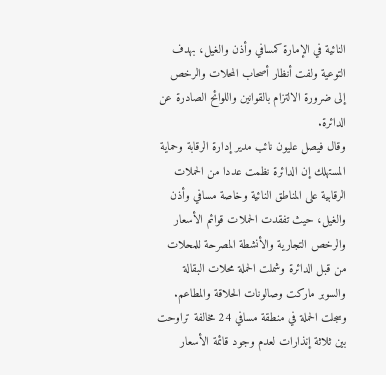النائية في الإمارة كمسافي وأذن والغيل، بهدف التوعية ولفت أنظار أصحاب المحلات والرخص إلى ضرورة الالتزام بالقوانين واللوائح الصادرة عن الدائرة.
وقال فيصل عليون نائب مدير إدارة الرقابة وحماية المستهلك إن الدائرة نظمت عددا من الحملات الرقابية على المناطق النائية وخاصة مسافي وأذن والغيل، حيث تفقدت الحملات قوائم الأسعار والرخص التجارية والأنشطة المصرحة للمحلات من قبل الدائرة وشملت الحملة محلات البقالة والسوبر ماركت وصالونات الحلاقة والمطاعم.
وسجلت الحملة في منطقة مسافي 24 مخالفة تراوحت بين ثلاثة إنذارات لعدم وجود قائمة الأسعار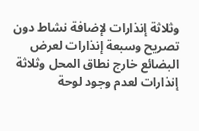وثلاثة إنذارات لإضافة نشاط دون تصريح وسبعة إنذارات لعرض البضائع خارج نطاق المحل وثلاثة إنذارات لعدم وجود لوحة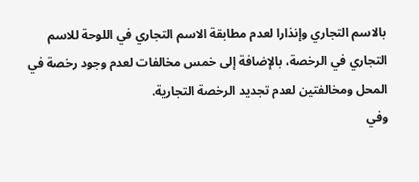بالاسم التجاري وإنذارا لعدم مطابقة الاسم التجاري في اللوحة للاسم التجاري في الرخصة، بالإضافة إلى خمس مخالفات لعدم وجود رخصة في المحل ومخالفتين لعدم تجديد الرخصة التجارية.
وفي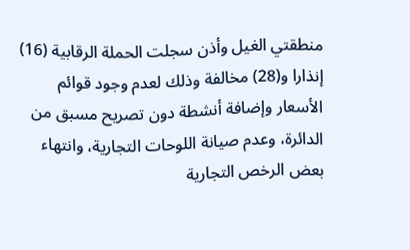منطقتي الغيل وأذن سجلت الحملة الرقابية (16) إنذارا و(28) مخالفة وذلك لعدم وجود قوائم الأسعار وإضافة أنشطة دون تصريح مسبق من الدائرة، وعدم صيانة اللوحات التجارية، وانتهاء بعض الرخص التجارية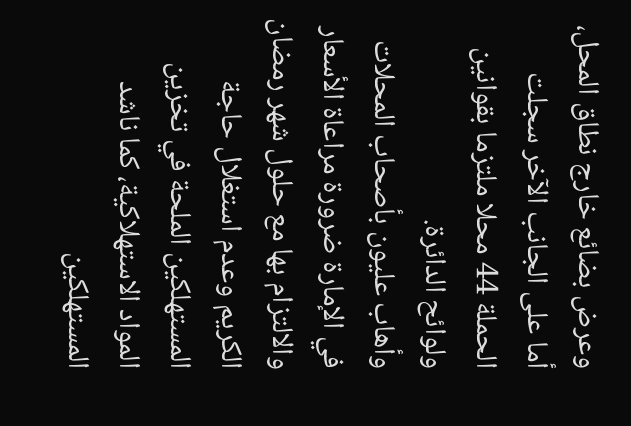وعرض بضائع خارج نطاق المحل، أما على الجانب الآخر سجلت الحملة 44 محلا ملتزما بقوانين ولوائح الدائرة.
وأهاب عليون بأصحاب المحلات في الإمارة ضرورة مراعاة الأسعار والالتزام بها مع حلول شهر رمضان الكريم وعدم استغلال حاجة المستهلكين الملحة في تخزين المواد الاستهلاكية، كما ناشد المستهلكين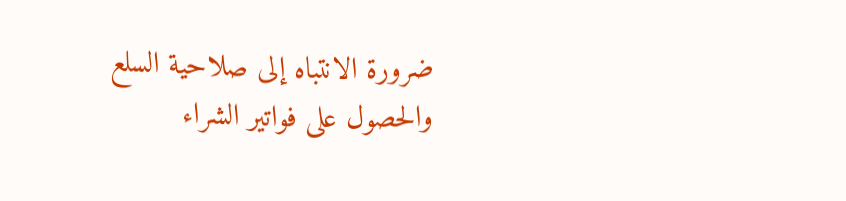ضرورة الانتباه إلى صلاحية السلع والحصول على فواتير الشراء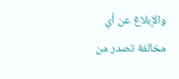والإبلاغ عن أي مخالفة تصدر من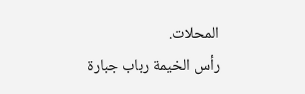المحلات.
رأس الخيمة رباب جبارة